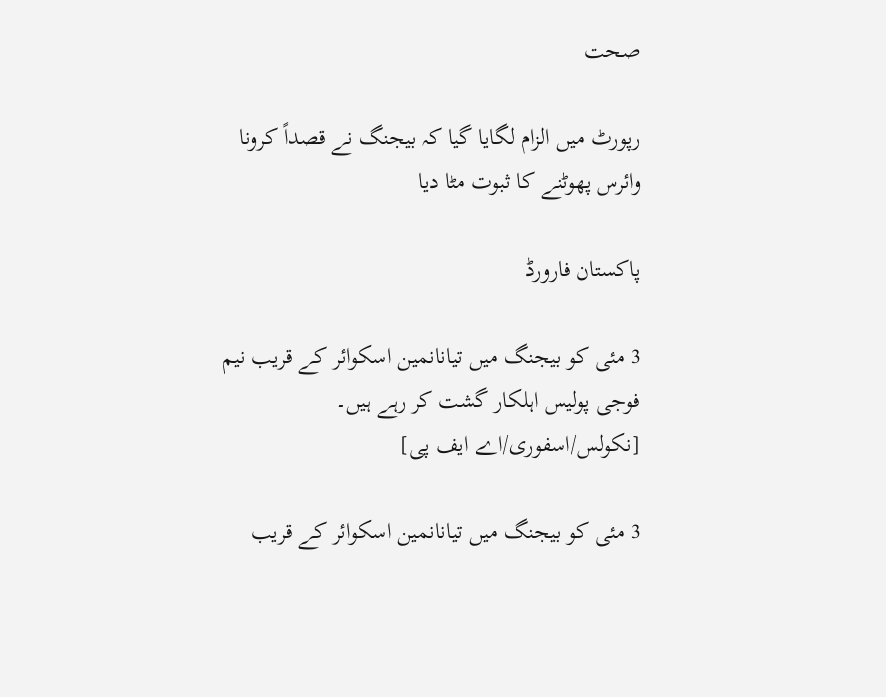صحت

رپورٹ میں الزام لگایا گیا کہ بیجنگ نے قصداً کرونا وائرس پھوٹنے کا ثبوت مٹا دیا

پاکستان فارورڈ

3 مئی کو بیجنگ میں تیانانمین اسکوائر کے قریب نیم فوجی پولیس اہلکار گشت کر رہے ہیں۔ [نکولس/اسفوری/اے ایف پی]

3 مئی کو بیجنگ میں تیانانمین اسکوائر کے قریب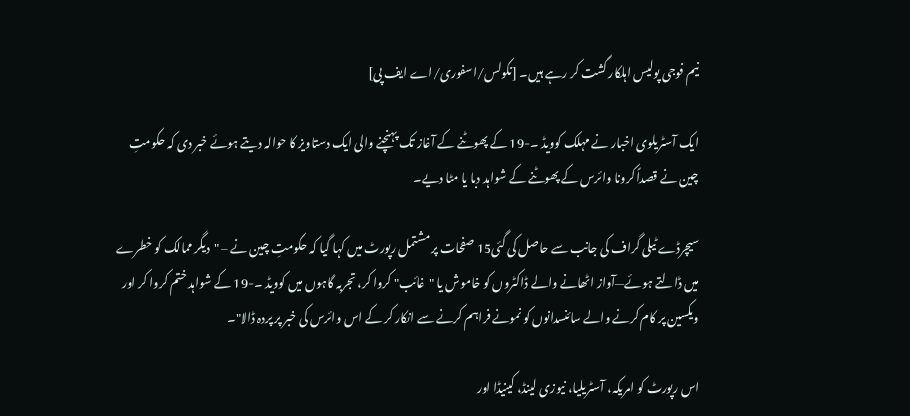نیم فوجی پولیس اہلکار گشت کر رہے ہیں۔ [نکولس/اسفوری/اے ایف پی]

ایک آسٹریلوی اخبار نے مہلک کوویڈ ۔-19 کے پھوٹنے کے آغاز تک پہنچنے والی ایک دستاویز کا حوالہ دیتے ہوئے خبر دی کہ حکومتِ چین نے قصداً کرونا وائرس کے پھوٹنے کے شواہد دبا یا مٹا دیے۔

سیچرڈے ٹیلی گراف کی جانب سے حاصل کی گئی15 صفحات پر مشتمل رپورٹ میں کہا گیا کہ حکومتِ چین نے – "دیگر ممالک کو خطرے میں ڈالتے ہوئے—آواز اٹھانے والے ڈاکٹروں کو خاموش یا "غائب" کروا کر، تجربہ گاہوں میں کوویڈ ۔-19 کے شواہد ختم کروا کر اور ویکسین پر کام کرنے والے سائنسدانوں کو نمونے فراہم کرنے سے انکار کر کے اس وائرس کی خبر پر پردہ ڈالا"۔

اس رپورٹ کو امریکہ، آسٹریلیا، نیوزی لینڈ، کینیڈا اور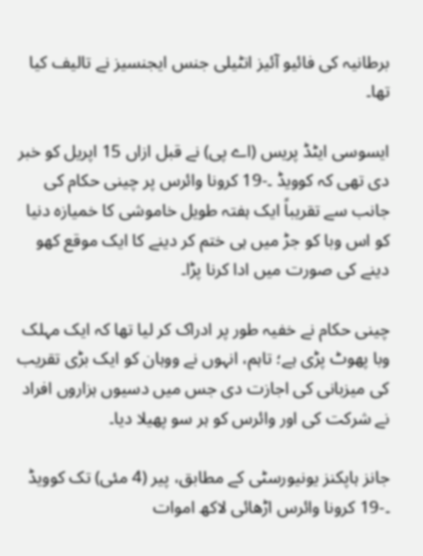برطانیہ کی فائیو آئیز انٹیلی جنس ایجنسیز نے تالیف کیا تھا۔

ایسوسی ایٹڈ پریس (اے پی) نے قبل ازاں 15 اپریل کو خبر دی تھی کہ کوویڈ ۔-19 کرونا وائرس پر چینی حکام کی جانب سے تقریباً ایک ہفتہ طویل خاموشی کا خمیازہ دنیا کو اس وبا کو جڑ میں ہی ختم کر دینے کا ایک موقع کھو دینے کی صورت میں ادا کرنا پڑا۔

چینی حکام نے خفیہ طور پر ادراک کر لیا تھا کہ ایک مہلک وبا پھوٹ پڑی ہے؛ تاہم، انہوں نے ووہان کو ایک بڑی تقریب کی میزبانی کی اجازت دی جس میں دسیوں ہزاروں افراد نے شرکت کی اور وائرس کو ہر سو پھیلا دیا۔

جانز ہاپکنز یونیورسٹی کے مطابق، پیر (4 مئی) تک کوویڈ ۔-19 کرونا وائرس اڑھائی لاکھ اموات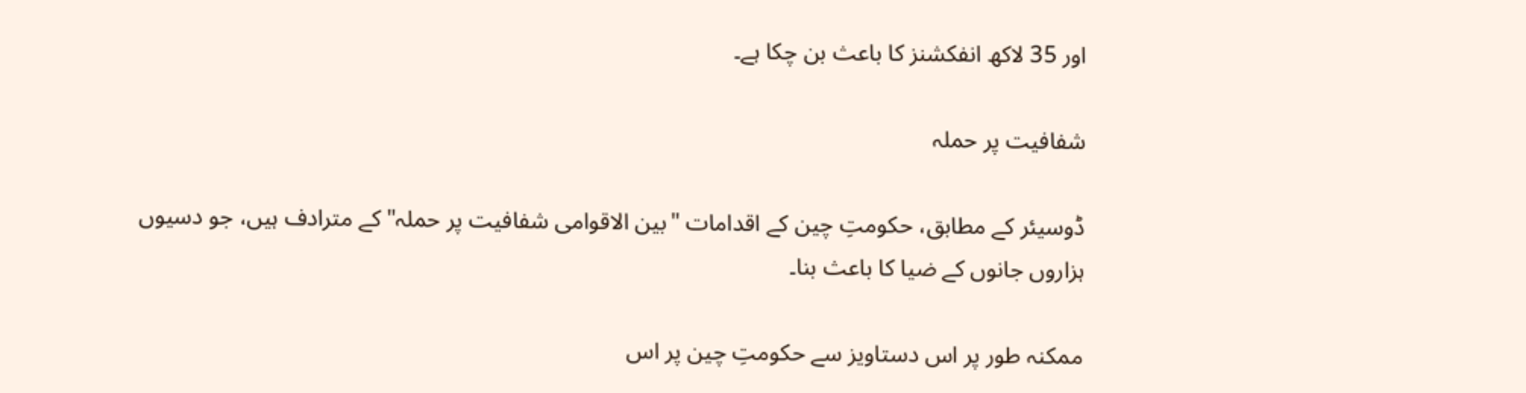اور 35 لاکھ انفکشنز کا باعث بن چکا ہے۔

شفافیت پر حملہ

ڈوسیئر کے مطابق، حکومتِ چین کے اقدامات "بین الاقوامی شفافیت پر حملہ" کے مترادف ہیں، جو دسیوں ہزاروں جانوں کے ضیا کا باعث بنا۔

ممکنہ طور پر اس دستاویز سے حکومتِ چین پر اس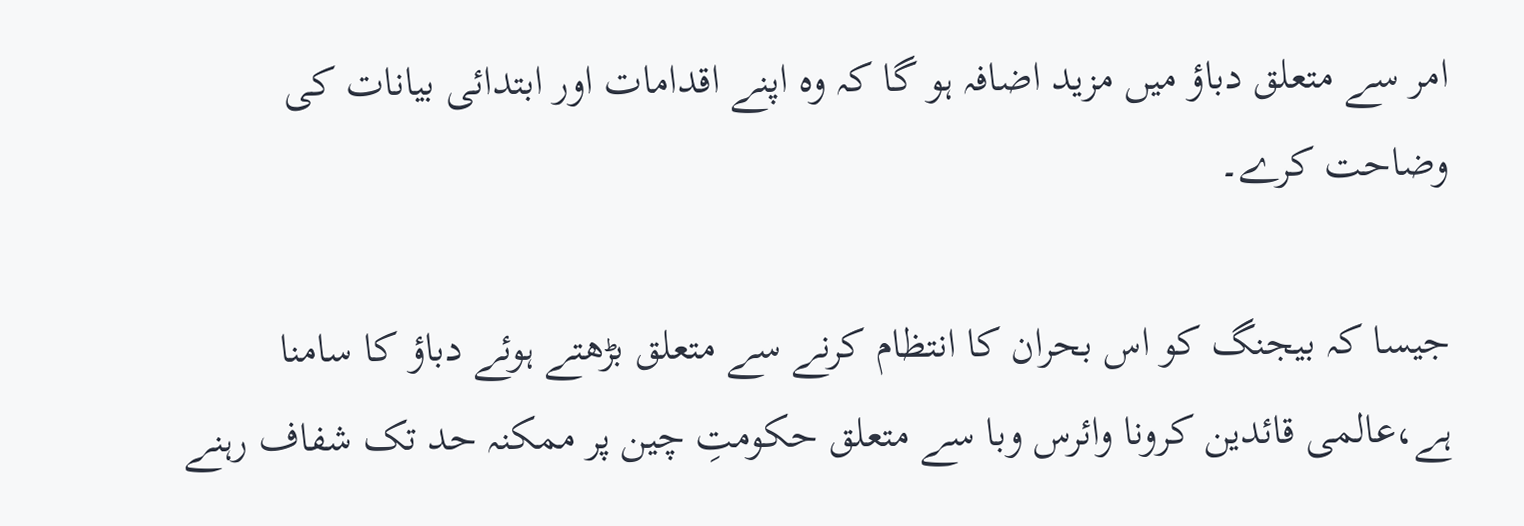امر سے متعلق دباؤ میں مزید اضافہ ہو گا کہ وہ اپنے اقدامات اور ابتدائی بیانات کی وضاحت کرے۔

جیسا کہ بیجنگ کو اس بحران کا انتظام کرنے سے متعلق بڑھتے ہوئے دباؤ کا سامنا ہے،عالمی قائدین کرونا وائرس وبا سے متعلق حکومتِ چین پر ممکنہ حد تک شفاف رہنے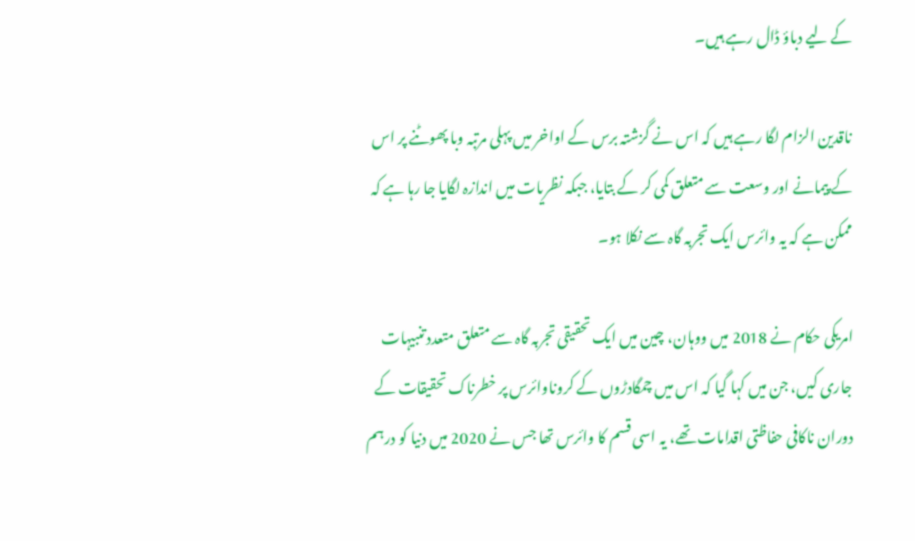کے لیے دباؤ ڈال رہے ہیں۔

ناقدین الزام لگا رہے ہیں کہ اس نے گزشتہ برس کے اواخر میں پہلی مرتبہ وبا پھوٹنے پر اس کے پیمانے اور وسعت سے متعلق کمی کر کے بتایا، جبکہ نظریات میں اندازہ لگایا جا رہا ہے کہ ممکن ہے کہ یہ وائرس ایک تجربہ گاہ سے نکلا ہو۔

امریکی حکام نے 2018 میں ووہان، چین میں ایک تحقیقی تجربہ گاہ سے متعلق متعدد تنبیہات جاری کیں، جن میں کہا گیا کہ اس میں چمگادڑوں کے کروناوائرس پر خطرناک تحقیقات کے دوران ناکافی حفاظتی اقدامات تھے، یہ اسی قسم کا وائرس تھا جس نے 2020 میں دنیا کو درہم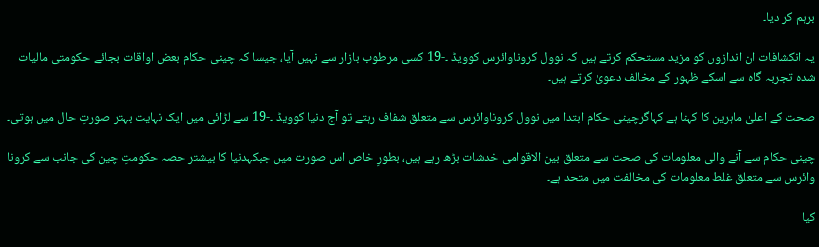برہم کر دیا۔

یہ انکشافات ان اندازوں کو مزید مستحکم کرتے ہیں کہ نوول کروناوائرس کوویڈ ۔-19 کسی مرطوب بازار سے نہیں آیا، جیسا کہ چینی حکام بعض اواقات بجائے حکومتی مالیات شدہ تجربہ گاہ سے اسکے ظہور کے مخالف دعویٰ کرتے ہیں۔

صحت کے اعلیٰ ماہرین کا کہنا ہے کہاگرچینی حکام ابتدا میں نوول کروناوائرس سے متعلق شفاف رہتے تو آج دنیا کوویڈ ۔-19 سے لڑائی میں ایک نہایت بہتر صورتِ حال میں ہوتی۔

چینی حکام سے آنے والی معلومات کی صحت سے متعلق بین الاقوامی خدشات بڑھ رہے ہیں، بطورِ خاص اس صورت میں جبکہدنیا کا بیشتر حصہ حکومتِ چین کی جانب سے کرونا وائرس سے متعلق غلط معلومات کی مخالفت میں متحد ہے۔

کیا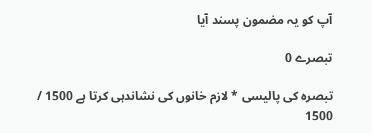آپ کو یہ مضمون پسند آیا

تبصرے 0

تبصرہ کی پالیسی * لازم خانوں کی نشاندہی کرتا ہے 1500 / 1500